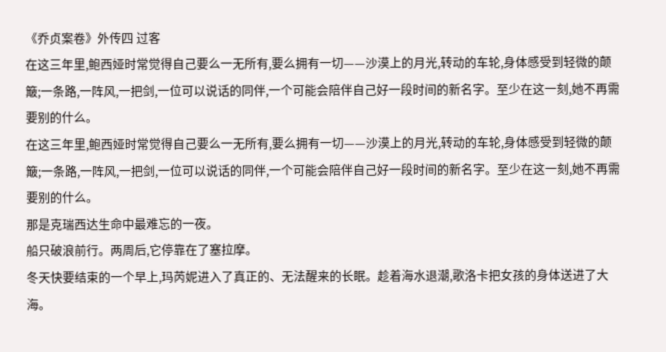《乔贞案卷》外传四 过客
在这三年里,鲍西娅时常觉得自己要么一无所有,要么拥有一切——沙漠上的月光,转动的车轮,身体感受到轻微的颠簸;一条路,一阵风,一把剑,一位可以说话的同伴,一个可能会陪伴自己好一段时间的新名字。至少在这一刻,她不再需要别的什么。
在这三年里,鲍西娅时常觉得自己要么一无所有,要么拥有一切——沙漠上的月光,转动的车轮,身体感受到轻微的颠簸;一条路,一阵风,一把剑,一位可以说话的同伴,一个可能会陪伴自己好一段时间的新名字。至少在这一刻,她不再需要别的什么。
那是克瑞西达生命中最难忘的一夜。
船只破浪前行。两周后,它停靠在了塞拉摩。
冬天快要结束的一个早上,玛芮妮进入了真正的、无法醒来的长眠。趁着海水退潮,歌洛卡把女孩的身体送进了大海。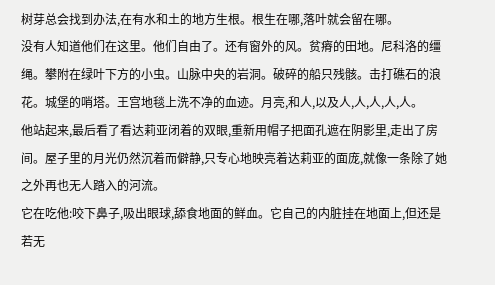树芽总会找到办法,在有水和土的地方生根。根生在哪,落叶就会留在哪。
没有人知道他们在这里。他们自由了。还有窗外的风。贫瘠的田地。尼科洛的缰绳。攀附在绿叶下方的小虫。山脉中央的岩洞。破碎的船只残骸。击打礁石的浪花。城堡的哨塔。王宫地毯上洗不净的血迹。月亮,和人,以及人,人,人,人,人。
他站起来,最后看了看达莉亚闭着的双眼,重新用帽子把面孔遮在阴影里,走出了房间。屋子里的月光仍然沉着而僻静,只专心地映亮着达莉亚的面庞,就像一条除了她之外再也无人踏入的河流。
它在吃他:咬下鼻子,吸出眼球,舔食地面的鲜血。它自己的内脏挂在地面上,但还是若无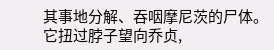其事地分解、吞咽摩尼茨的尸体。它扭过脖子望向乔贞,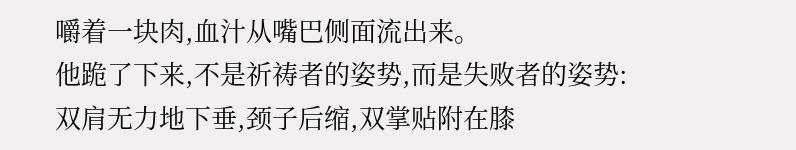嚼着一块肉,血汁从嘴巴侧面流出来。
他跪了下来,不是祈祷者的姿势,而是失败者的姿势:双肩无力地下垂,颈子后缩,双掌贴附在膝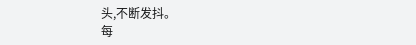头,不断发抖。
每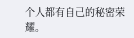个人都有自己的秘密荣耀。